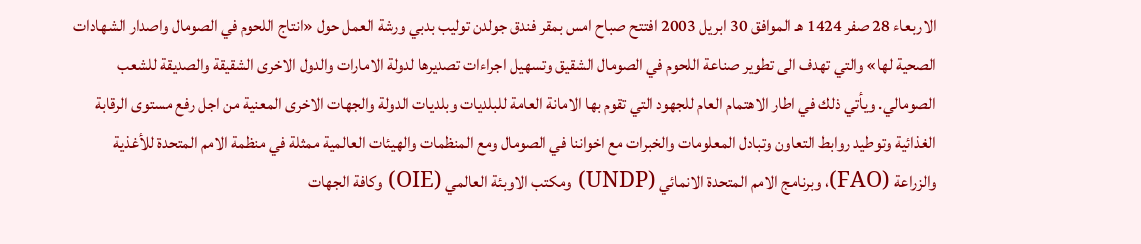الاربعاء 28 صفر 1424 هـ الموافق 30 ابريل 2003 افتتح صباح امس بمقر فندق جولدن توليب بدبي ورشة العمل حول «انتاج اللحوم في الصومال واصدار الشهادات الصحية لها» والتي تهدف الى تطوير صناعة اللحوم في الصومال الشقيق وتسهيل اجراءات تصديرها لدولة الامارات والدول الاخرى الشقيقة والصديقة للشعب الصومالي. ويأتي ذلك في اطار الاهتمام العام للجهود التي تقوم بها الامانة العامة للبلديات وبلديات الدولة والجهات الاخرى المعنية من اجل رفع مستوى الرقابة الغذائية وتوطيد روابط التعاون وتبادل المعلومات والخبرات مع اخواننا في الصومال ومع المنظمات والهيئات العالمية ممثلة في منظمة الامم المتحدة للأغذية والزراعة (FAO)، وبرنامج الامم المتحدة الانمائي (UNDP) ومكتب الاوبئة العالمي (OIE) وكافة الجهات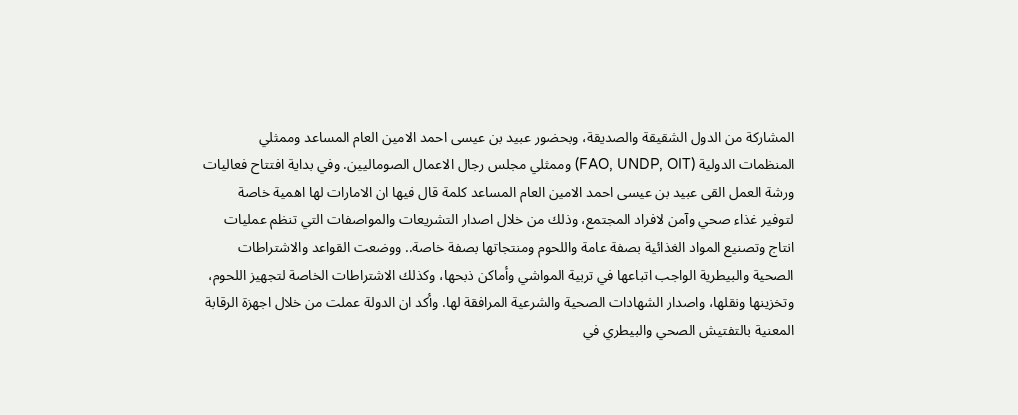المشاركة من الدول الشقيقة والصديقة، وبحضور عبيد بن عيسى احمد الامين العام المساعد وممثلي المنظمات الدولية (FAO, UNDP, OIT) وممثلي مجلس رجال الاعمال الصوماليين. وفي بداية افتتاح فعاليات ورشة العمل القى عبيد بن عيسى احمد الامين العام المساعد كلمة قال فيها ان الامارات لها اهمية خاصة لتوفير غذاء صحي وآمن لافراد المجتمع، وذلك من خلال اصدار التشريعات والمواصفات التي تنظم عمليات انتاج وتصنيع المواد الغذائية بصفة عامة واللحوم ومنتجاتها بصفة خاصة.. ووضعت القواعد والاشتراطات الصحية والبيطرية الواجب اتباعها في تربية المواشي وأماكن ذبحها، وكذلك الاشتراطات الخاصة لتجهيز اللحوم، وتخزينها ونقلها، واصدار الشهادات الصحية والشرعية المرافقة لها. وأكد ان الدولة عملت من خلال اجهزة الرقابة المعنية بالتفتيش الصحي والبيطري في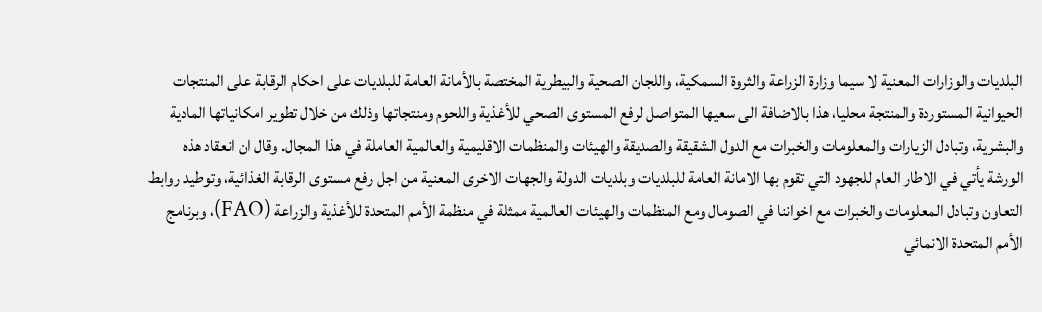البلديات والوزارات المعنية لا سيما وزارة الزراعة والثروة السمكية، واللجان الصحية والبيطرية المختصة بالأمانة العامة للبلديات على احكام الرقابة على المنتجات الحيوانية المستوردة والمنتجة محليا، هذا بالاضافة الى سعيها المتواصل لرفع المستوى الصحي للأغذية واللحوم ومنتجاتها وذلك من خلال تطوير امكانياتها المادية والبشرية، وتبادل الزيارات والمعلومات والخبرات مع الدول الشقيقة والصديقة والهيئات والمنظمات الاقليمية والعالمية العاملة في هذا المجال. وقال ان انعقاد هذه الورشة يأتي في الاطار العام للجهود التي تقوم بها الامانة العامة للبلديات وبلديات الدولة والجهات الاخرى المعنية من اجل رفع مستوى الرقابة الغذائية، وتوطيد روابط التعاون وتبادل المعلومات والخبرات مع اخواننا في الصومال ومع المنظمات والهيئات العالمية ممثلة في منظمة الأمم المتحدة للأغذية والزراعة (FAO)، وبرنامج الأمم المتحدة الانمائي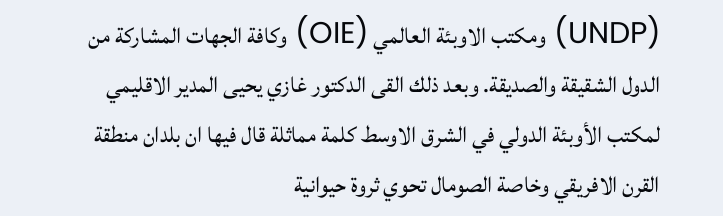(UNDP) ومكتب الاوبئة العالمي (OIE) وكافة الجهات المشاركة من الدول الشقيقة والصديقة. وبعد ذلك القى الدكتور غازي يحيى المدير الاقليمي لمكتب الأوبئة الدولي في الشرق الاوسط كلمة مماثلة قال فيها ان بلدان منطقة القرن الافريقي وخاصة الصومال تحوي ثروة حيوانية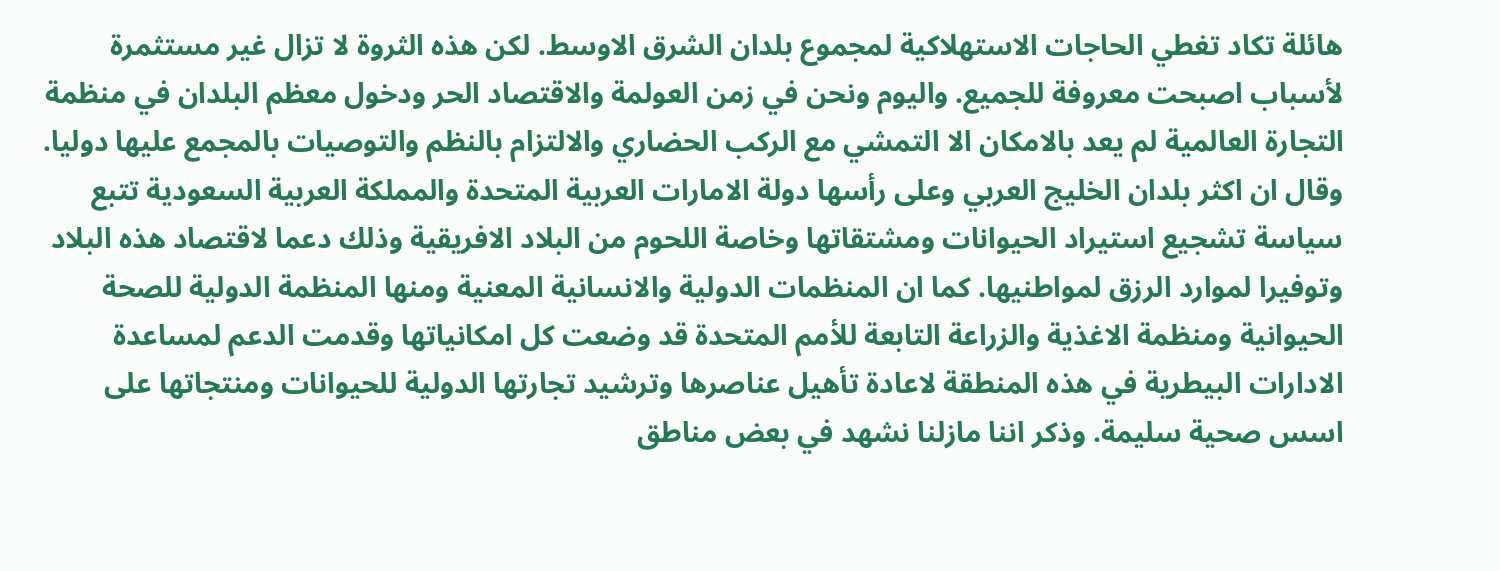هائلة تكاد تغطي الحاجات الاستهلاكية لمجموع بلدان الشرق الاوسط. لكن هذه الثروة لا تزال غير مستثمرة لأسباب اصبحت معروفة للجميع. واليوم ونحن في زمن العولمة والاقتصاد الحر ودخول معظم البلدان في منظمة التجارة العالمية لم يعد بالامكان الا التمشي مع الركب الحضاري والالتزام بالنظم والتوصيات بالمجمع عليها دوليا. وقال ان اكثر بلدان الخليج العربي وعلى رأسها دولة الامارات العربية المتحدة والمملكة العربية السعودية تتبع سياسة تشجيع استيراد الحيوانات ومشتقاتها وخاصة اللحوم من البلاد الافريقية وذلك دعما لاقتصاد هذه البلاد وتوفيرا لموارد الرزق لمواطنيها. كما ان المنظمات الدولية والانسانية المعنية ومنها المنظمة الدولية للصحة الحيوانية ومنظمة الاغذية والزراعة التابعة للأمم المتحدة قد وضعت كل امكانياتها وقدمت الدعم لمساعدة الادارات البيطرية في هذه المنطقة لاعادة تأهيل عناصرها وترشيد تجارتها الدولية للحيوانات ومنتجاتها على اسس صحية سليمة. وذكر اننا مازلنا نشهد في بعض مناطق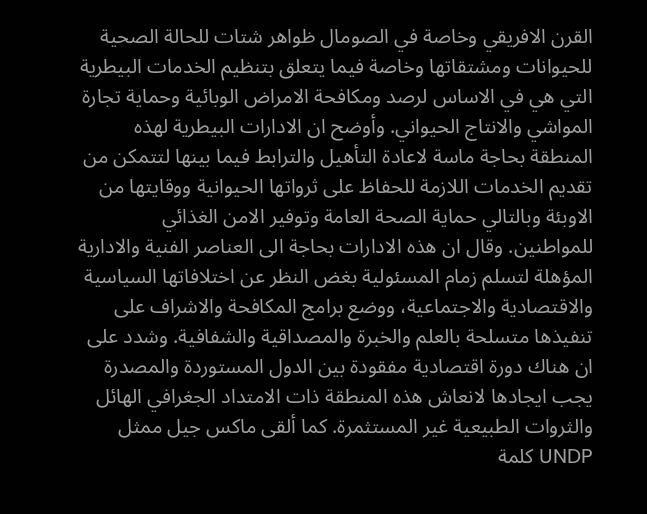القرن الافريقي وخاصة في الصومال ظواهر شتات للحالة الصحية للحيوانات ومشتقاتها وخاصة فيما يتعلق بتنظيم الخدمات البيطرية التي هي في الاساس لرصد ومكافحة الامراض الوبائية وحماية تجارة المواشي والانتاج الحيواني. وأوضح ان الادارات البيطرية لهذه المنطقة بحاجة ماسة لاعادة التأهيل والترابط فيما بينها لتتمكن من تقديم الخدمات اللازمة للحفاظ على ثرواتها الحيوانية ووقايتها من الاوبئة وبالتالي حماية الصحة العامة وتوفير الامن الغذائي للمواطنين. وقال ان هذه الادارات بحاجة الى العناصر الفنية والادارية المؤهلة لتسلم زمام المسئولية بغض النظر عن اختلافاتها السياسية والاقتصادية والاجتماعية، ووضع برامج المكافحة والاشراف على تنفيذها متسلحة بالعلم والخبرة والمصداقية والشفافية. وشدد على ان هناك دورة اقتصادية مفقودة بين الدول المستوردة والمصدرة يجب ايجادها لانعاش هذه المنطقة ذات الامتداد الجغرافي الهائل والثروات الطبيعية غير المستثمرة. كما ألقى ماكس جيل ممثل UNDP كلمة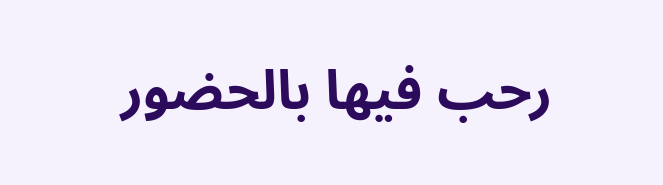رحب فيها بالحضور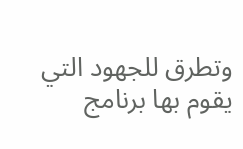وتطرق للجهود التي يقوم بها برنامج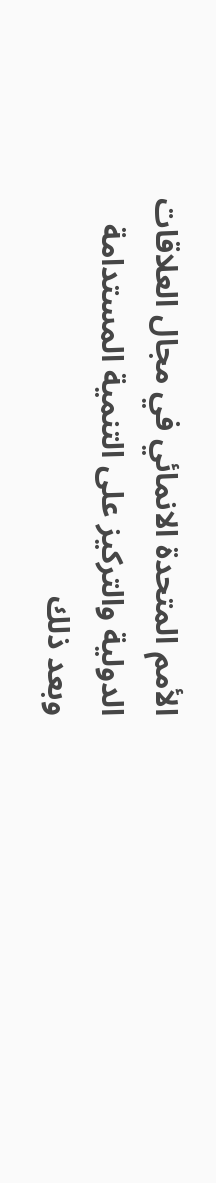الأمم المتحدة الانمائي في مجال العلاقات الدولية والتركيز على التنمية المستدامة وبعد ذلك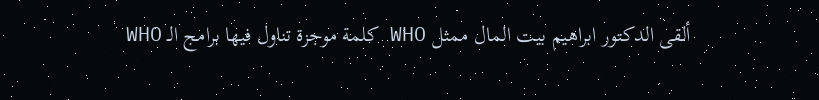ألقى الدكتور ابراهيم بيت المال ممثل WHO كلمة موجزة تناول فيها برامج الـ WHO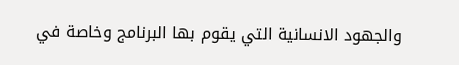والجهود الانسانية التي يقوم بها البرنامج وخاصة في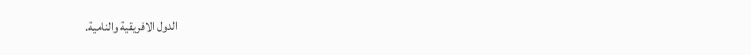الدول الافريقية والنامية.